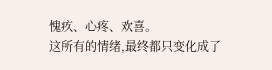愧疚、心疼、欢喜。
这所有的情绪,最终都只变化成了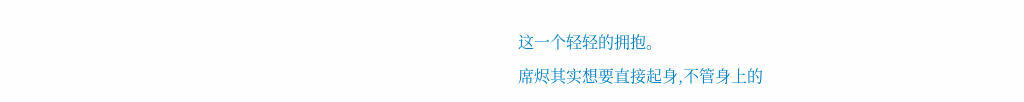这一个轻轻的拥抱。
席烬其实想要直接起身,不管身上的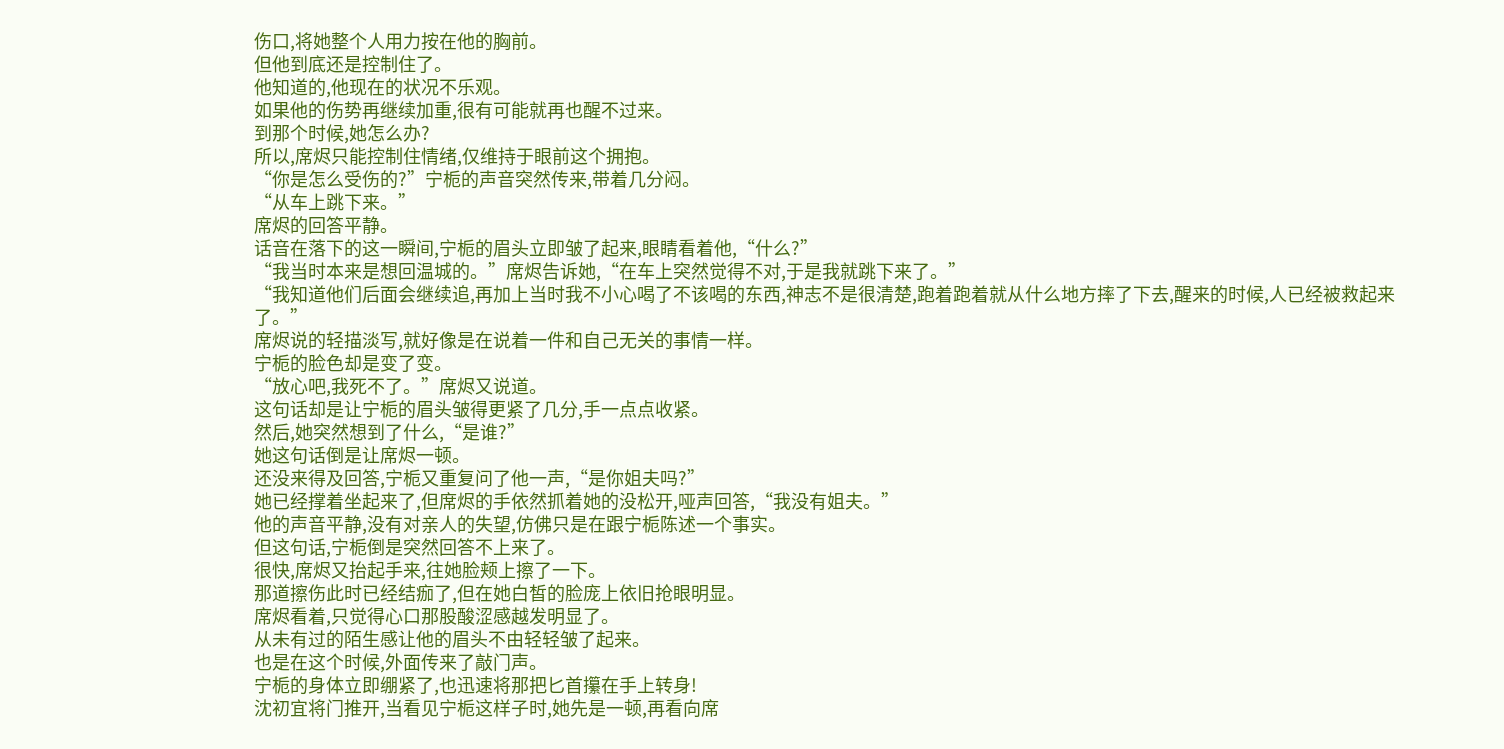伤口,将她整个人用力按在他的胸前。
但他到底还是控制住了。
他知道的,他现在的状况不乐观。
如果他的伤势再继续加重,很有可能就再也醒不过来。
到那个时候,她怎么办?
所以,席烬只能控制住情绪,仅维持于眼前这个拥抱。
“你是怎么受伤的?”宁栀的声音突然传来,带着几分闷。
“从车上跳下来。”
席烬的回答平静。
话音在落下的这一瞬间,宁栀的眉头立即皱了起来,眼睛看着他,“什么?”
“我当时本来是想回温城的。”席烬告诉她,“在车上突然觉得不对,于是我就跳下来了。”
“我知道他们后面会继续追,再加上当时我不小心喝了不该喝的东西,神志不是很清楚,跑着跑着就从什么地方摔了下去,醒来的时候,人已经被救起来了。”
席烬说的轻描淡写,就好像是在说着一件和自己无关的事情一样。
宁栀的脸色却是变了变。
“放心吧,我死不了。”席烬又说道。
这句话却是让宁栀的眉头皱得更紧了几分,手一点点收紧。
然后,她突然想到了什么,“是谁?”
她这句话倒是让席烬一顿。
还没来得及回答,宁栀又重复问了他一声,“是你姐夫吗?”
她已经撑着坐起来了,但席烬的手依然抓着她的没松开,哑声回答,“我没有姐夫。”
他的声音平静,没有对亲人的失望,仿佛只是在跟宁栀陈述一个事实。
但这句话,宁栀倒是突然回答不上来了。
很快,席烬又抬起手来,往她脸颊上擦了一下。
那道擦伤此时已经结痂了,但在她白皙的脸庞上依旧抢眼明显。
席烬看着,只觉得心口那股酸涩感越发明显了。
从未有过的陌生感让他的眉头不由轻轻皱了起来。
也是在这个时候,外面传来了敲门声。
宁栀的身体立即绷紧了,也迅速将那把匕首攥在手上转身!
沈初宜将门推开,当看见宁栀这样子时,她先是一顿,再看向席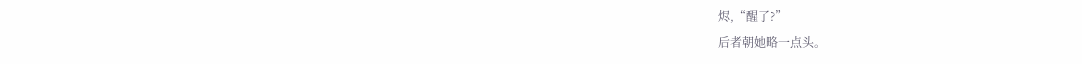烬,“醒了?”
后者朝她略一点头。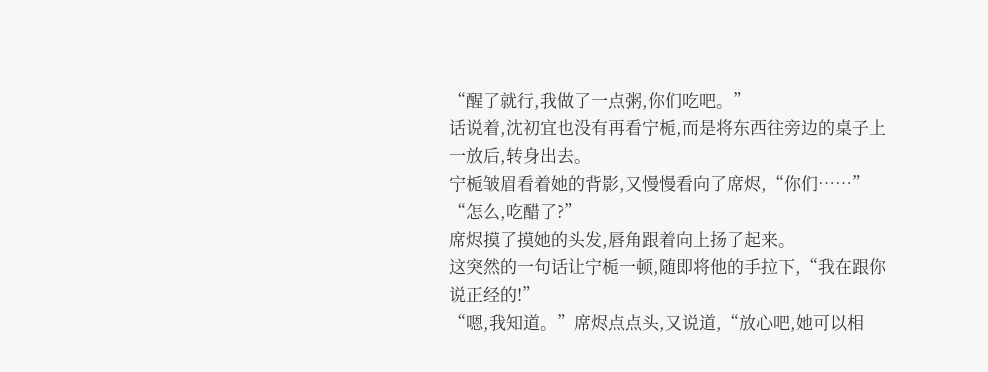“醒了就行,我做了一点粥,你们吃吧。”
话说着,沈初宜也没有再看宁栀,而是将东西往旁边的桌子上一放后,转身出去。
宁栀皱眉看着她的背影,又慢慢看向了席烬,“你们……”
“怎么,吃醋了?”
席烬摸了摸她的头发,唇角跟着向上扬了起来。
这突然的一句话让宁栀一顿,随即将他的手拉下,“我在跟你说正经的!”
“嗯,我知道。”席烬点点头,又说道,“放心吧,她可以相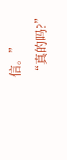信。”
“真的吗?”